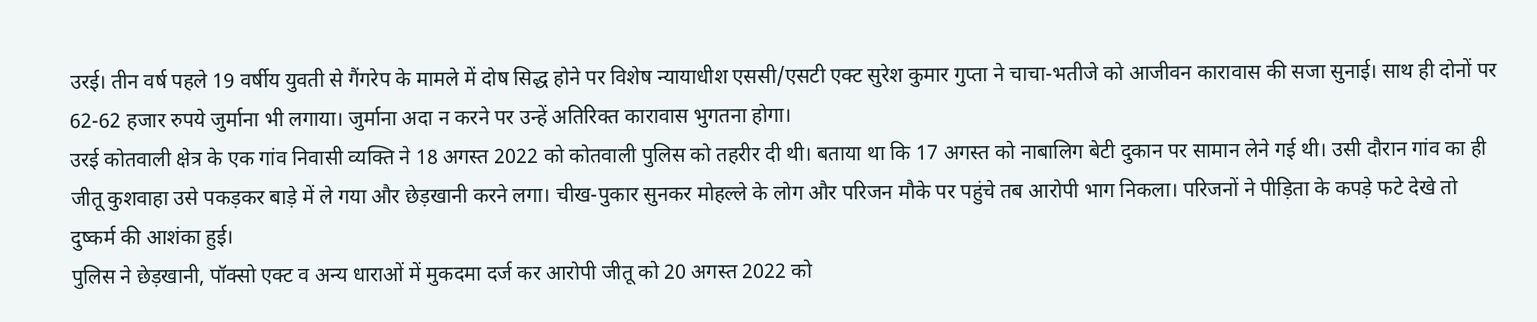उरई। तीन वर्ष पहले 19 वर्षीय युवती से गैंगरेप के मामले में दोष सिद्ध होने पर विशेष न्यायाधीश एससी/एसटी एक्ट सुरेश कुमार गुप्ता ने चाचा-भतीजे को आजीवन कारावास की सजा सुनाई। साथ ही दोनों पर 62-62 हजार रुपये जुर्माना भी लगाया। जुर्माना अदा न करने पर उन्हें अतिरिक्त कारावास भुगतना होगा।
उरई कोतवाली क्षेत्र के एक गांव निवासी व्यक्ति ने 18 अगस्त 2022 को कोतवाली पुलिस को तहरीर दी थी। बताया था कि 17 अगस्त को नाबालिग बेटी दुकान पर सामान लेने गई थी। उसी दौरान गांव का ही जीतू कुशवाहा उसे पकड़कर बाड़े में ले गया और छेड़खानी करने लगा। चीख-पुकार सुनकर मोहल्ले के लोग और परिजन मौके पर पहुंचे तब आरोपी भाग निकला। परिजनों ने पीड़िता के कपड़े फटे देखे तो दुष्कर्म की आशंका हुई।
पुलिस ने छेड़खानी, पॉक्सो एक्ट व अन्य धाराओं में मुकदमा दर्ज कर आरोपी जीतू को 20 अगस्त 2022 को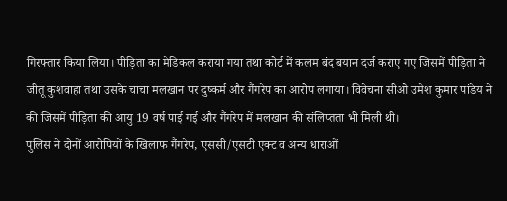गिरफ्तार किया लिया। पीड़िता का मेडिकल कराया गया तथा कोर्ट में कलम बंद बयान दर्ज कराए गए जिसमें पीड़िता ने जीतू कुशवाहा तथा उसके चाचा मलखान पर दुष्कर्म और गैंगरेप का आरोप लगाया। विवेचना सीओ उमेश कुमार पांडेय ने की जिसमें पीड़िता की आयु 19 वर्ष पाई गई और गैंगरेप में मलखान की संलिप्तता भी मिली थी।
पुलिस ने दोनों आरोपियों के खिलाफ गैंगरेप, एससी/एसटी एक्ट व अन्य धाराओं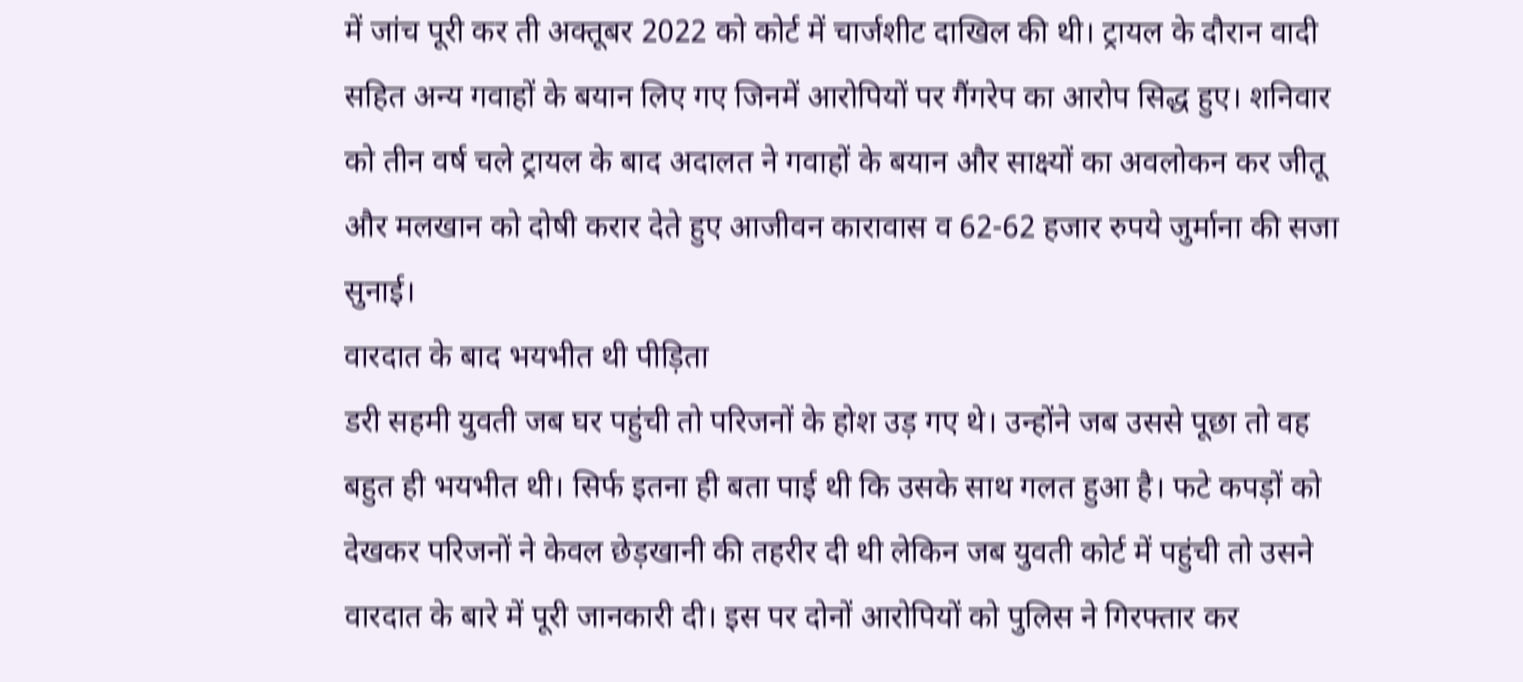में जांच पूरी कर ती अक्तूबर 2022 को कोर्ट में चार्जशीट दाखिल की थी। ट्रायल के दौरान वादी सहित अन्य गवाहों के बयान लिए गए जिनमें आरोपियों पर गैंगरेप का आरोप सिद्ध हुए। शनिवार को तीन वर्ष चले ट्रायल के बाद अदालत ने गवाहों के बयान और साक्ष्यों का अवलोकन कर जीतू और मलखान को दोषी करार देते हुए आजीवन कारावास व 62-62 हजार रुपये जुर्माना की सजा सुनाई।
वारदात के बाद भयभीत थी पीड़िता
डरी सहमी युवती जब घर पहुंची तो परिजनों के होश उड़ गए थे। उन्होंने जब उससे पूछा तो वह बहुत ही भयभीत थी। सिर्फ इतना ही बता पाई थी कि उसके साथ गलत हुआ है। फटे कपड़ों को देखकर परिजनों ने केवल छेड़खानी की तहरीर दी थी लेकिन जब युवती कोर्ट में पहुंची तो उसने वारदात के बारे में पूरी जानकारी दी। इस पर दोनों आरोपियों को पुलिस ने गिरफ्तार कर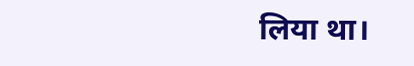लिया था।